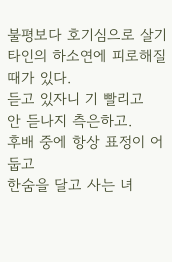불평보다 호기심으로 살기
타인의 하소연에 피로해질 때가 있다.
듣고 있자니 기 빨리고
안 듣나지 측은하고.
후배 중에 항상 표정이 어둡고
한숨을 달고 사는 녀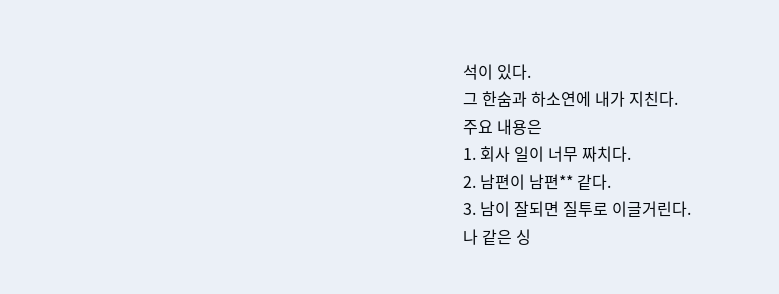석이 있다.
그 한숨과 하소연에 내가 지친다.
주요 내용은
1. 회사 일이 너무 짜치다.
2. 남편이 남편** 같다.
3. 남이 잘되면 질투로 이글거린다.
나 같은 싱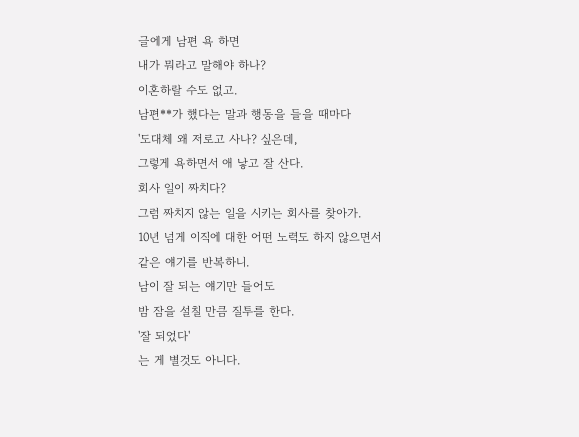글에게 남편 욕 하면
내가 뭐라고 말해야 하나?
이혼하랄 수도 없고.
남편**가 했다는 말과 행동을 들을 때마다
'도대체 왜 저로고 사나? 싶은데,
그렇게 욕하면서 애 낳고 잘 산다.
회사 일이 짜치다?
그럼 짜치지 않는 일을 시키는 회사를 찾아가.
10년 넘게 이직에 대한 어떤 노력도 하지 않으면서
같은 얘기를 반복하니.
남이 잘 되는 얘기만 들어도
밤 잠을 설칠 만큼 질투를 한다.
'잘 되었다'
는 게 별것도 아니다.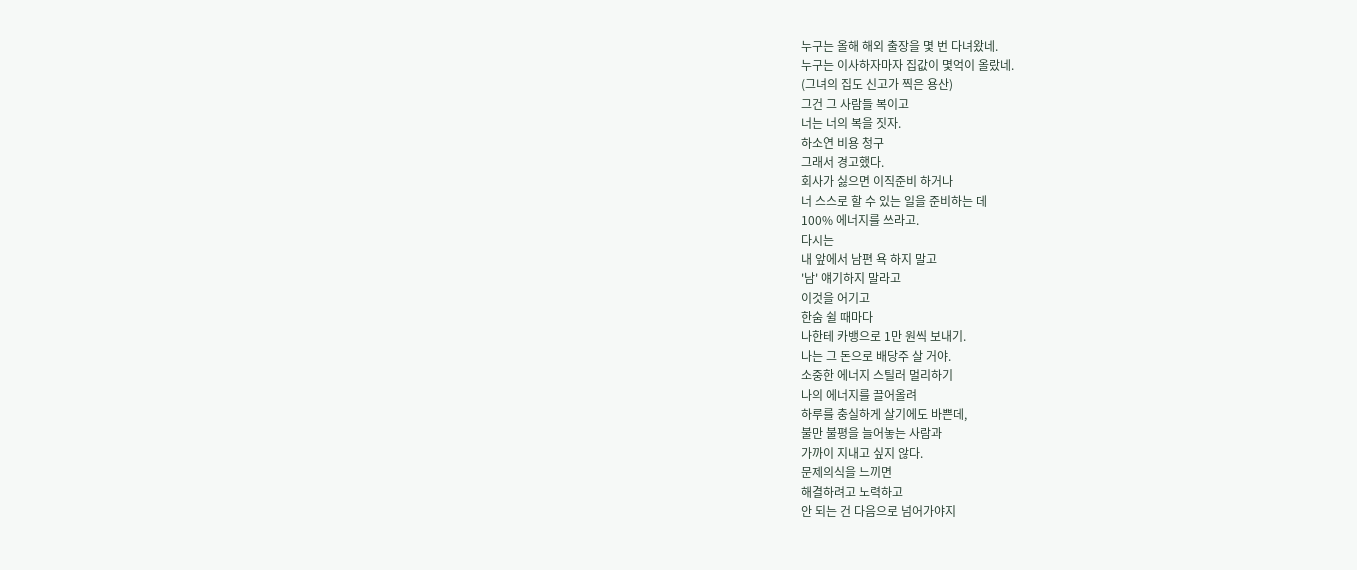누구는 올해 해외 출장을 몇 번 다녀왔네.
누구는 이사하자마자 집값이 몇억이 올랐네.
(그녀의 집도 신고가 찍은 용산)
그건 그 사람들 복이고
너는 너의 복을 짓자.
하소연 비용 청구
그래서 경고했다.
회사가 싫으면 이직준비 하거나
너 스스로 할 수 있는 일을 준비하는 데
100% 에너지를 쓰라고.
다시는
내 앞에서 남편 욕 하지 말고
'남' 얘기하지 말라고
이것을 어기고
한숨 쉴 때마다
나한테 카뱅으로 1만 원씩 보내기.
나는 그 돈으로 배당주 살 거야.
소중한 에너지 스틸러 멀리하기
나의 에너지를 끌어올려
하루를 충실하게 살기에도 바쁜데,
불만 불평을 늘어놓는 사람과
가까이 지내고 싶지 않다.
문제의식을 느끼면
해결하려고 노력하고
안 되는 건 다음으로 넘어가야지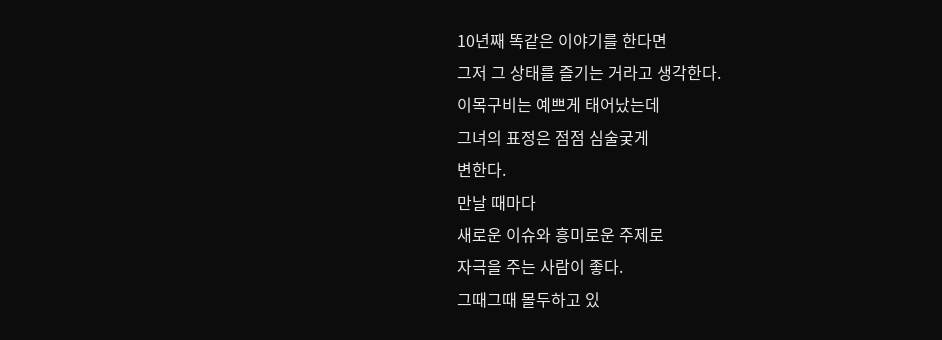10년째 똑같은 이야기를 한다면
그저 그 상태를 즐기는 거라고 생각한다.
이목구비는 예쁘게 태어났는데
그녀의 표정은 점점 심술궂게
변한다.
만날 때마다
새로운 이슈와 흥미로운 주제로
자극을 주는 사람이 좋다.
그때그때 몰두하고 있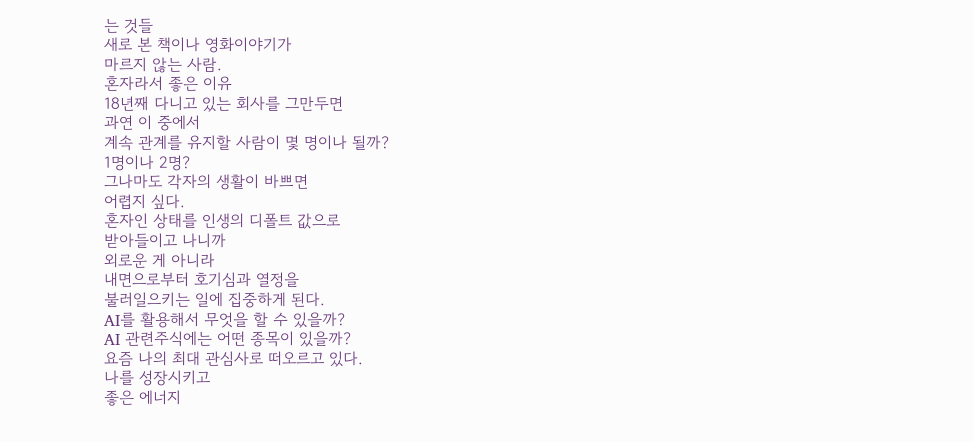는 것들
새로 본 책이나 영화이야기가
마르지 않는 사람.
혼자라서 좋은 이유
18년째 다니고 있는 회사를 그만두면
과연 이 중에서
계속 관계를 유지할 사람이 몇 명이나 될까?
1명이나 2명?
그나마도 각자의 생활이 바쁘면
어렵지 싶다.
혼자인 상태를 인생의 디폴트 값으로
받아들이고 나니까
외로운 게 아니라
내면으로부터 호기심과 열정을
불러일으키는 일에 집중하게 된다.
AI를 활용해서 무엇을 할 수 있을까?
AI 관련주식에는 어떤 종목이 있을까?
요즘 나의 최대 관심사로 떠오르고 있다.
나를 성장시키고
좋은 에너지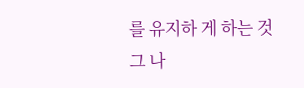를 유지하 게 하는 것
그 나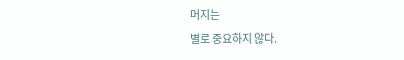머지는
별로 중요하지 않다.